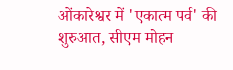ओंकारेश्वर में 'एकात्म पर्व' की शुरुआत, सीएम मोहन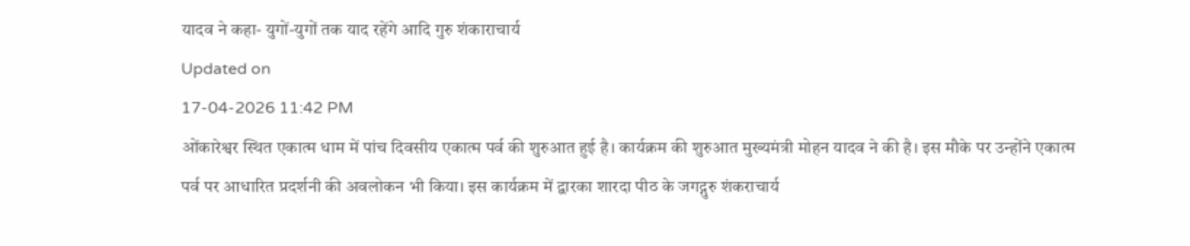यादव ने कहा- युगों-युगों तक याद रहेंगे आदि गुरु शंकाराचार्य
Updated on
17-04-2026 11:42 PM
ओंकारेश्वर स्थित एकात्म धाम में पांच दिवसीय एकात्म पर्व की शुरुआत हुई है। कार्यक्रम की शुरुआत मुख्यमंत्री मोहन यादव ने की है। इस मौके पर उन्होंने एकात्म पर्व पर आधारित प्रदर्शनी की अवलोकन भी किया। इस कार्यक्रम में द्वारका शारदा पीठ के जगद्गुरु शंकराचार्य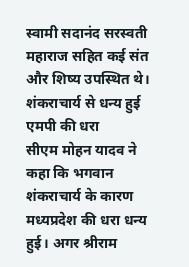स्वामी सदानंद सरस्वती महाराज सहित कई संत और शिष्य उपस्थित थे।
शंकराचार्य से धन्य हुई एमपी की धरा
सीएम मोहन यादव ने कहा कि भगवान शंकराचार्य के कारण मध्यप्रदेश की धरा धन्य हुई। अगर श्रीराम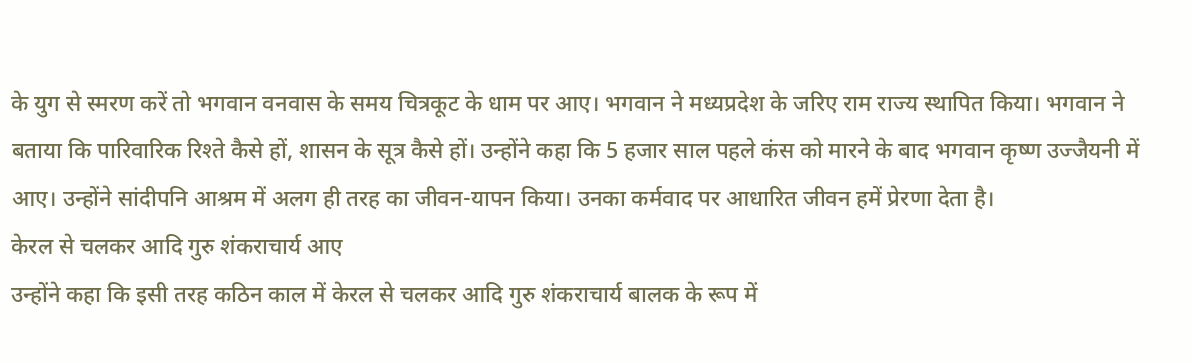के युग से स्मरण करें तो भगवान वनवास के समय चित्रकूट के धाम पर आए। भगवान ने मध्यप्रदेश के जरिए राम राज्य स्थापित किया। भगवान ने बताया कि पारिवारिक रिश्ते कैसे हों, शासन के सूत्र कैसे हों। उन्होंने कहा कि 5 हजार साल पहले कंस को मारने के बाद भगवान कृष्ण उज्जैयनी में आए। उन्होंने सांदीपनि आश्रम में अलग ही तरह का जीवन-यापन किया। उनका कर्मवाद पर आधारित जीवन हमें प्रेरणा देता है।
केरल से चलकर आदि गुरु शंकराचार्य आए
उन्होंने कहा कि इसी तरह कठिन काल में केरल से चलकर आदि गुरु शंकराचार्य बालक के रूप में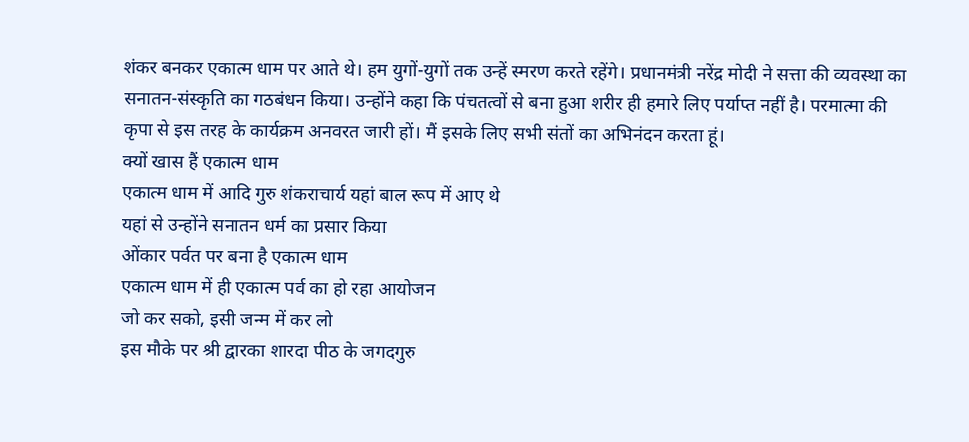शंकर बनकर एकात्म धाम पर आते थे। हम युगों-युगों तक उन्हें स्मरण करते रहेंगे। प्रधानमंत्री नरेंद्र मोदी ने सत्ता की व्यवस्था का सनातन-संस्कृति का गठबंधन किया। उन्होंने कहा कि पंचतत्वों से बना हुआ शरीर ही हमारे लिए पर्याप्त नहीं है। परमात्मा की कृपा से इस तरह के कार्यक्रम अनवरत जारी हों। मैं इसके लिए सभी संतों का अभिनंदन करता हूं।
क्यों खास हैं एकात्म धाम
एकात्म धाम में आदि गुरु शंकराचार्य यहां बाल रूप में आए थे
यहां से उन्होंने सनातन धर्म का प्रसार किया
ओंकार पर्वत पर बना है एकात्म धाम
एकात्म धाम में ही एकात्म पर्व का हो रहा आयोजन
जो कर सको, इसी जन्म में कर लो
इस मौके पर श्री द्वारका शारदा पीठ के जगदगुरु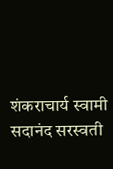शंकराचार्य स्वामी सदानंद सरस्वती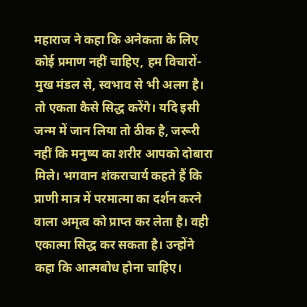महाराज ने कहा कि अनेकता के लिए कोई प्रमाण नहीं चाहिए, हम विचारों-मुख मंडल से, स्वभाव से भी अलग है। तो एकता कैसे सिद्ध करेंगे। यदि इसी जन्म में जान लिया तो ठीक है, जरूरी नहीं कि मनुष्य का शरीर आपको दोबारा मिले। भगवान शंकराचार्य कहते हैं कि प्राणी मात्र में परमात्मा का दर्शन करने वाला अमृत्व को प्राप्त कर लेता है। वही एकात्मा सिद्ध कर सकता है। उन्होंने कहा कि आत्मबोध होना चाहिए।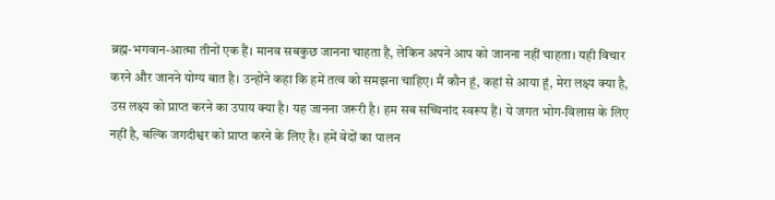ब्रह्म-भगवान-आत्मा तीनों एक हैं। मानव सबकुछ जानना चाहता है, लेकिन अपने आप को जानना नहीं चाहता। यही विचार करने और जानने योग्य बात है। उन्होंने कहा कि हमें तत्व को समझना चाहिए। मैं कौन हूं, कहां से आया हूं, मेरा लक्ष्य क्या है, उस लक्ष्य को प्राप्त करने का उपाय क्या है। यह जानना जरूरी है। हम सब सच्चिनांद स्वरूप हैं। ये जगत भोग-विलास के लिए नहीं है, बल्कि जगदीश्वर को प्राप्त करने के लिए है। हमें वेदों का पालन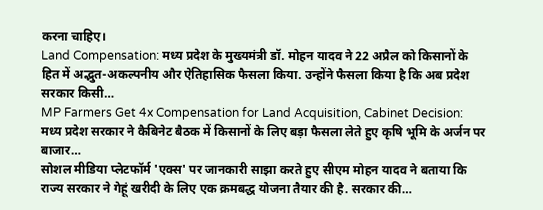करना चाहिए।
Land Compensation: मध्य प्रदेश के मुख्यमंत्री डॉ. मोहन यादव ने 22 अप्रैल को किसानों के हित में अद्भुत-अकल्पनीय और ऐतिहासिक फैसला किया. उन्होंने फैसला किया है कि अब प्रदेश सरकार किसी…
MP Farmers Get 4x Compensation for Land Acquisition, Cabinet Decision: मध्य प्रदेश सरकार ने कैबिनेट बैठक में किसानों के लिए बड़ा फैसला लेते हुए कृषि भूमि के अर्जन पर बाजार…
सोशल मीडिया प्लेटफॉर्म 'एक्स' पर जानकारी साझा करते हुए सीएम मोहन यादव ने बताया कि राज्य सरकार ने गेहूं खरीदी के लिए एक क्रमबद्ध योजना तैयार की है. सरकार की…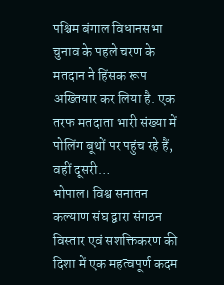पश्चिम बंगाल विधानसभा चुनाव के पहले चरण के मतदान ने हिंसक रूप अख्तियार कर लिया है. एक तरफ मतदाता भारी संख्या में पोलिंग बूथों पर पहुंच रहे हैं, वहीं दूसरी…
भोपाल। विश्व सनातन कल्याण संघ द्वारा संगठन विस्तार एवं सशक्तिकरण की दिशा में एक महत्वपूर्ण कदम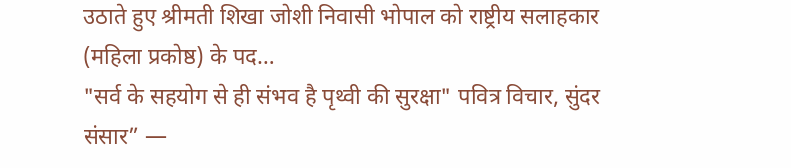उठाते हुए श्रीमती शिखा जोशी निवासी भोपाल को राष्ट्रीय सलाहकार (महिला प्रकोष्ठ) के पद…
"सर्व के सहयोग से ही संभव है पृथ्वी की सुरक्षा" पवित्र विचार, सुंदर संसार” —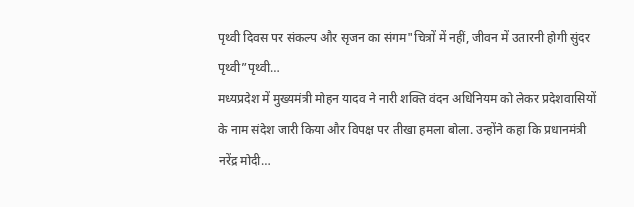पृथ्वी दिवस पर संकल्प और सृजन का संगम"चित्रों में नहीं, जीवन में उतारनी होगी सुंदर पृथ्वी”पृथ्वी…
मध्यप्रदेश में मुख्यमंत्री मोहन यादव ने नारी शक्ति वंदन अधिनियम को लेकर प्रदेशवासियों के नाम संदेश जारी किया और विपक्ष पर तीखा हमला बोला. उन्होंने कहा कि प्रधानमंत्री नरेंद्र मोदी…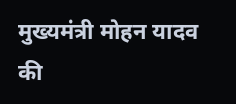मुख्यमंत्री मोहन यादव की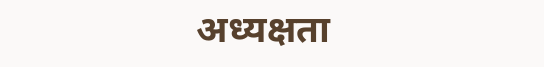अध्यक्षता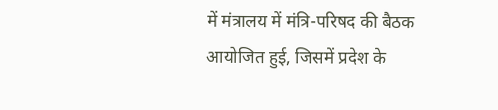में मंत्रालय में मंत्रि-परिषद की बैठक आयोजित हुई, जिसमें प्रदेश के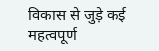विकास से जुड़े कई महत्वपूर्ण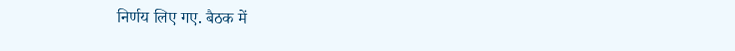निर्णय लिए गए. बैठक में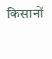किसानों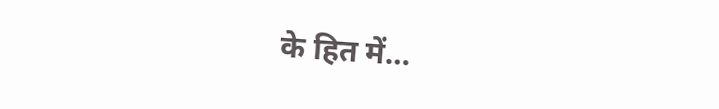के हित में…